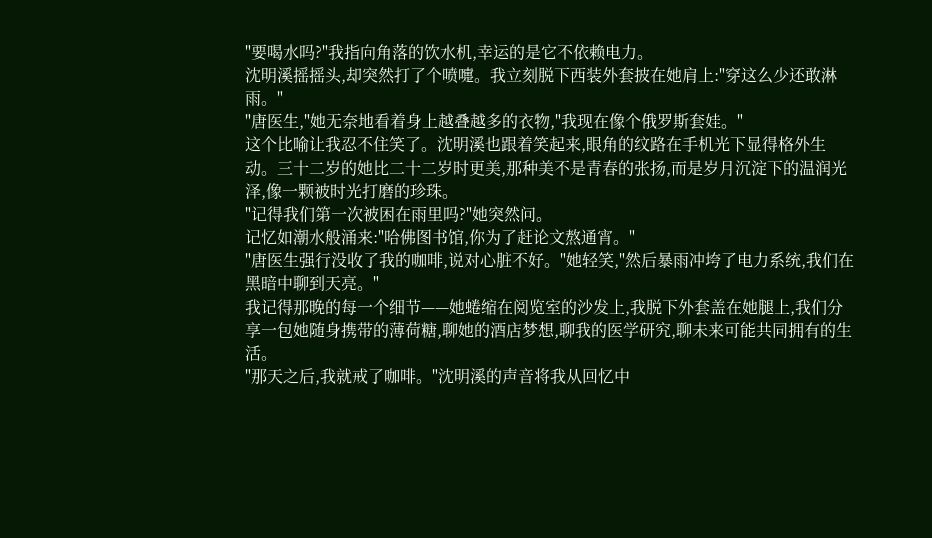"要喝水吗?"我指向角落的饮水机,幸运的是它不依赖电力。
沈明溪摇摇头,却突然打了个喷嚏。我立刻脱下西装外套披在她肩上:"穿这么少还敢淋雨。"
"唐医生,"她无奈地看着身上越叠越多的衣物,"我现在像个俄罗斯套娃。"
这个比喻让我忍不住笑了。沈明溪也跟着笑起来,眼角的纹路在手机光下显得格外生动。三十二岁的她比二十二岁时更美,那种美不是青春的张扬,而是岁月沉淀下的温润光泽,像一颗被时光打磨的珍珠。
"记得我们第一次被困在雨里吗?"她突然问。
记忆如潮水般涌来:"哈佛图书馆,你为了赶论文熬通宵。"
"唐医生强行没收了我的咖啡,说对心脏不好。"她轻笑,"然后暴雨冲垮了电力系统,我们在黑暗中聊到天亮。"
我记得那晚的每一个细节——她蜷缩在阅览室的沙发上,我脱下外套盖在她腿上,我们分享一包她随身携带的薄荷糖,聊她的酒店梦想,聊我的医学研究,聊未来可能共同拥有的生活。
"那天之后,我就戒了咖啡。"沈明溪的声音将我从回忆中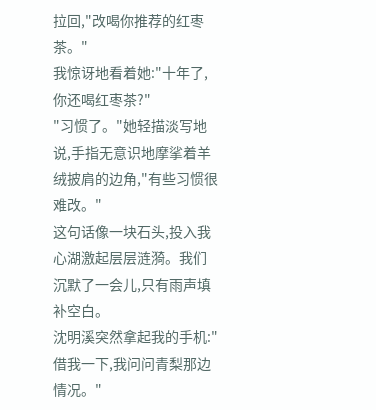拉回,"改喝你推荐的红枣茶。"
我惊讶地看着她:"十年了,你还喝红枣茶?"
"习惯了。"她轻描淡写地说,手指无意识地摩挲着羊绒披肩的边角,"有些习惯很难改。"
这句话像一块石头,投入我心湖激起层层涟漪。我们沉默了一会儿,只有雨声填补空白。
沈明溪突然拿起我的手机:"借我一下,我问问青梨那边情况。"